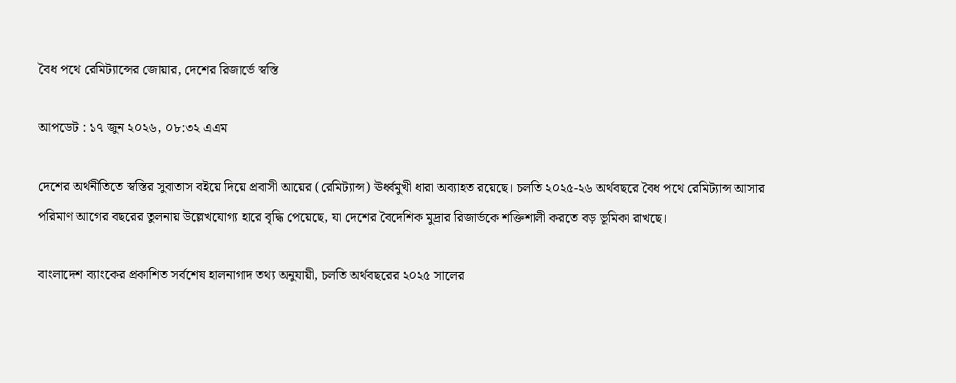বৈধ পথে রেমিট্যান্সের জোয়ার, দেশের রিজার্ভে স্বস্তি

আপডেট : ১৭ জুন ২০২৬, ০৮:৩২ এএম

দেশের অর্থনীতিতে স্বস্তির সুবাতাস বইয়ে দিয়ে প্রবাসী আয়ের (রেমিট্যান্স) ঊর্ধ্বমুখী ধারা অব্যাহত রয়েছে। চলতি ২০২৫-২৬ অর্থবছরে বৈধ পথে রেমিট্যান্স আসার পরিমাণ আগের বছরের তুলনায় উল্লেখযোগ্য হারে বৃদ্ধি পেয়েছে, যা দেশের বৈদেশিক মুদ্রার রিজার্ভকে শক্তিশালী করতে বড় ভূমিকা রাখছে।

বাংলাদেশ ব্যাংকের প্রকাশিত সর্বশেষ হালনাগাদ তথ্য অনুযায়ী, চলতি অর্থবছরের ২০২৫ সালের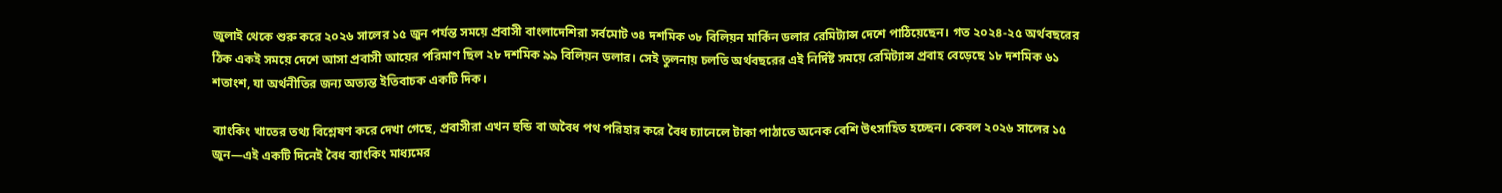জুলাই থেকে শুরু করে ২০২৬ সালের ১৫ জুন পর্যন্ত সময়ে প্রবাসী বাংলাদেশিরা সর্বমোট ৩৪ দশমিক ৩৮ বিলিয়ন মার্কিন ডলার রেমিট্যান্স দেশে পাঠিয়েছেন। গত ২০২৪-২৫ অর্থবছরের ঠিক একই সময়ে দেশে আসা প্রবাসী আয়ের পরিমাণ ছিল ২৮ দশমিক ৯৯ বিলিয়ন ডলার। সেই তুলনায় চলতি অর্থবছরের এই নির্দিষ্ট সময়ে রেমিট্যান্স প্রবাহ বেড়েছে ১৮ দশমিক ৬১ শতাংশ, যা অর্থনীতির জন্য অত্যন্ত ইতিবাচক একটি দিক।

ব্যাংকিং খাতের তথ্য বিশ্লেষণ করে দেখা গেছে, প্রবাসীরা এখন হুন্ডি বা অবৈধ পথ পরিহার করে বৈধ চ্যানেলে টাকা পাঠাতে অনেক বেশি উৎসাহিত হচ্ছেন। কেবল ২০২৬ সালের ১৫ জুন—এই একটি দিনেই বৈধ ব্যাংকিং মাধ্যমের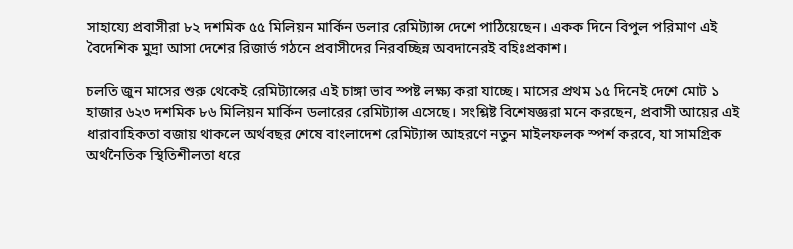সাহায্যে প্রবাসীরা ৮২ দশমিক ৫৫ মিলিয়ন মার্কিন ডলার রেমিট্যান্স দেশে পাঠিয়েছেন। একক দিনে বিপুল পরিমাণ এই বৈদেশিক মুদ্রা আসা দেশের রিজার্ভ গঠনে প্রবাসীদের নিরবচ্ছিন্ন অবদানেরই বহিঃপ্রকাশ।

চলতি জুন মাসের শুরু থেকেই রেমিট্যান্সের এই চাঙ্গা ভাব স্পষ্ট লক্ষ্য করা যাচ্ছে। মাসের প্রথম ১৫ দিনেই দেশে মোট ১ হাজার ৬২৩ দশমিক ৮৬ মিলিয়ন মার্কিন ডলারের রেমিট্যান্স এসেছে। সংশ্লিষ্ট বিশেষজ্ঞরা মনে করছেন, প্রবাসী আয়ের এই ধারাবাহিকতা বজায় থাকলে অর্থবছর শেষে বাংলাদেশ রেমিট্যান্স আহরণে নতুন মাইলফলক স্পর্শ করবে, যা সামগ্রিক অর্থনৈতিক স্থিতিশীলতা ধরে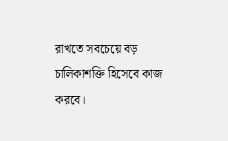রাখতে সবচেয়ে বড় চালিকাশক্তি হিসেবে কাজ করবে।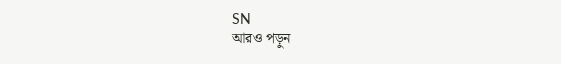SN
আরও পড়ুন